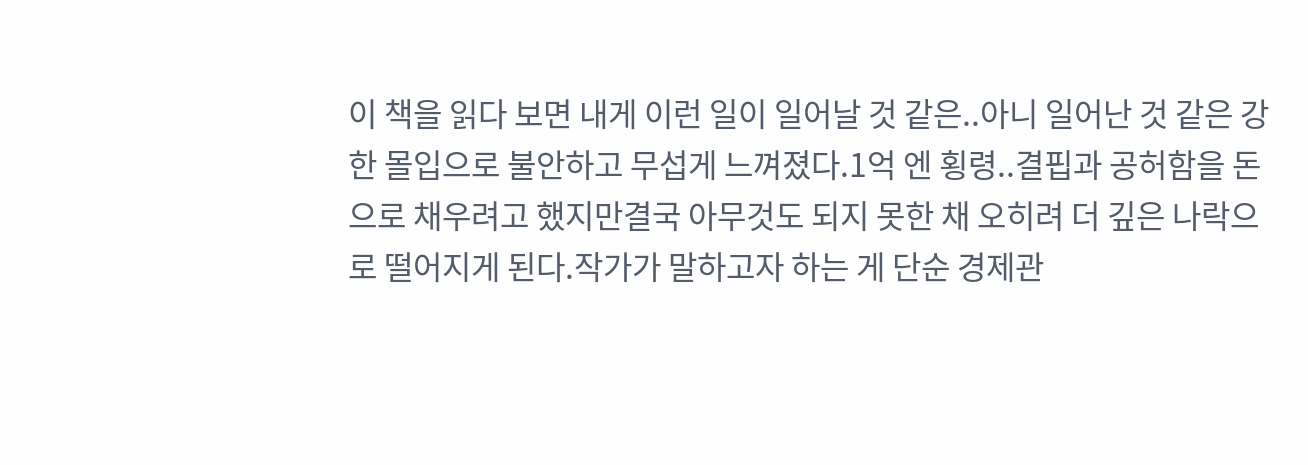이 책을 읽다 보면 내게 이런 일이 일어날 것 같은..아니 일어난 것 같은 강한 몰입으로 불안하고 무섭게 느껴졌다.1억 엔 횡령..결핍과 공허함을 돈으로 채우려고 했지만결국 아무것도 되지 못한 채 오히려 더 깊은 나락으로 떨어지게 된다.작가가 말하고자 하는 게 단순 경제관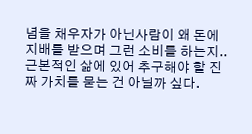념을 채우자가 아닌사람이 왜 돈에 지배를 받으며 그런 소비를 하는지..근본적인 삶에 있어 추구해야 할 진짜 가치를 묻는 건 아닐까 싶다.